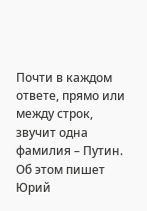Почти в каждом ответе, прямо или между строк, звучит одна фамилия – Путин. Об этом пишет Юрий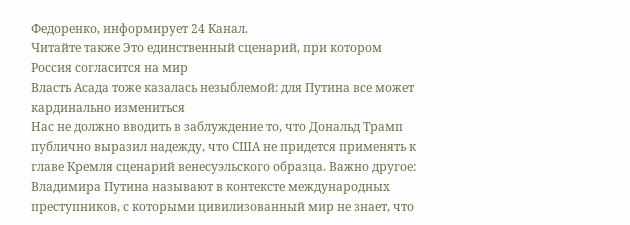Федоренко, информирует 24 Канал.
Читайте также Это единственный сценарий, при котором Россия согласится на мир
Власть Асада тоже казалась незыблемой: для Путина все может кардинально измениться
Нас не должно вводить в заблуждение то, что Дональд Трамп публично выразил надежду, что США не придется применять к главе Кремля сценарий венесуэльского образца. Важно другое: Владимира Путина называют в контексте международных преступников, с которыми цивилизованный мир не знает, что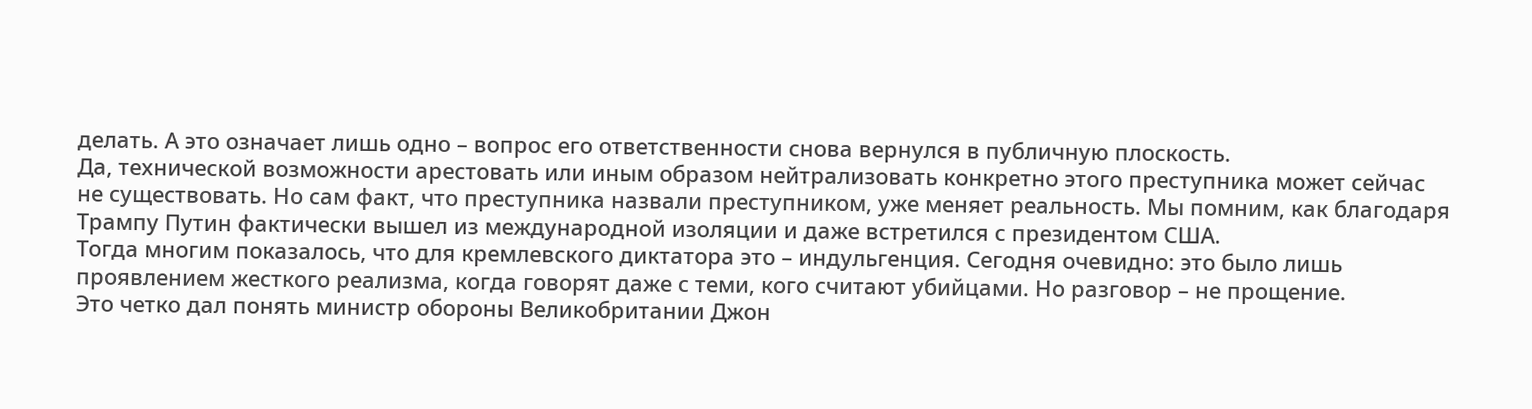делать. А это означает лишь одно – вопрос его ответственности снова вернулся в публичную плоскость.
Да, технической возможности арестовать или иным образом нейтрализовать конкретно этого преступника может сейчас не существовать. Но сам факт, что преступника назвали преступником, уже меняет реальность. Мы помним, как благодаря Трампу Путин фактически вышел из международной изоляции и даже встретился с президентом США.
Тогда многим показалось, что для кремлевского диктатора это – индульгенция. Сегодня очевидно: это было лишь проявлением жесткого реализма, когда говорят даже с теми, кого считают убийцами. Но разговор – не прощение.
Это четко дал понять министр обороны Великобритании Джон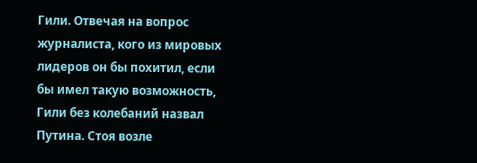Гили. Отвечая на вопрос журналиста, кого из мировых лидеров он бы похитил, если бы имел такую возможность, Гили без колебаний назвал Путина. Стоя возле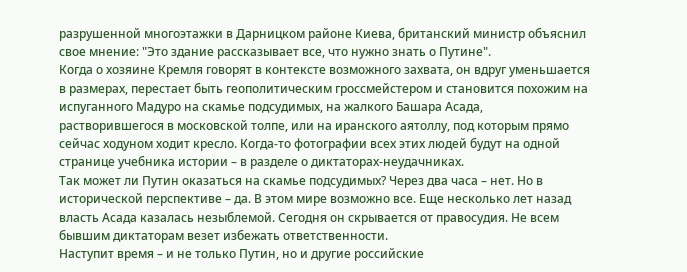разрушенной многоэтажки в Дарницком районе Киева, британский министр объяснил свое мнение: "Это здание рассказывает все, что нужно знать о Путине".
Когда о хозяине Кремля говорят в контексте возможного захвата, он вдруг уменьшается в размерах, перестает быть геополитическим гроссмейстером и становится похожим на испуганного Мадуро на скамье подсудимых, на жалкого Башара Асада, растворившегося в московской толпе, или на иранского аятоллу, под которым прямо сейчас ходуном ходит кресло. Когда-то фотографии всех этих людей будут на одной странице учебника истории – в разделе о диктаторах-неудачниках.
Так может ли Путин оказаться на скамье подсудимых? Через два часа – нет. Но в исторической перспективе – да. В этом мире возможно все. Еще несколько лет назад власть Асада казалась незыблемой. Сегодня он скрывается от правосудия. Не всем бывшим диктаторам везет избежать ответственности.
Наступит время – и не только Путин, но и другие российские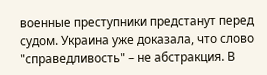военные преступники предстанут перед судом. Украина уже доказала, что слово "справедливость" – не абстракция. В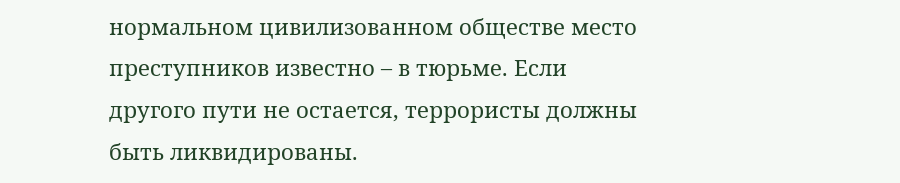нормальном цивилизованном обществе место преступников известно – в тюрьме. Если другого пути не остается, террористы должны быть ликвидированы.